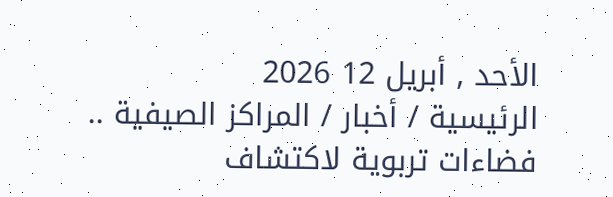الأحد , أبريل 12 2026
الرئيسية / أخبار / المراكز الصيفية .. فضاءات تربوية لاكتشاف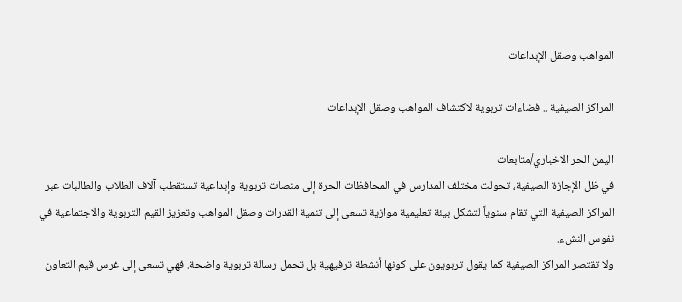المواهب وصقل الإبداعات

المراكز الصيفية .. فضاءات تربوية لاكتشاف المواهب وصقل الإبداعات

اليمن الحر الاخباري/متابعات
في ظل الإجازة الصيفية، تحولت مختلف المدارس في المحافظات الحرة إلى منصات تربوية وإبداعية تستقطب آلاف الطلاب والطالبات عبر المراكز الصيفية التي تقام سنوياً لتشكل بيئة تعليمية موازية تسعى إلى تنمية القدرات وصقل المواهب وتعزيز القيم التربوية والاجتماعية في نفوس النشء.
ولا تقتصر المراكز الصيفية كما يقول تربويون على كونها أنشطة ترفيهية بل تحمل رسالة تربوية واضحة. فهي تسعى إلى غرس قيم التعاون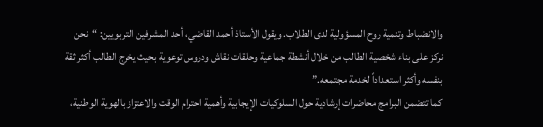والانضباط وتنمية روح المسؤولية لدى الطلاب. ويقول الأستاذ أحمد القاضي، أحد المشرفين التربويين: “نحن نركز على بناء شخصية الطالب من خلال أنشطة جماعية وحلقات نقاش ودروس توعوية بحيث يخرج الطالب أكثر ثقة بنفسه وأكثر استعداداً لخدمة مجتمعه.”
كما تتضمن البرامج محاضرات إرشادية حول السلوكيات الإيجابية وأهمية احترام الوقت والاعتزاز بالهوية الوطنية،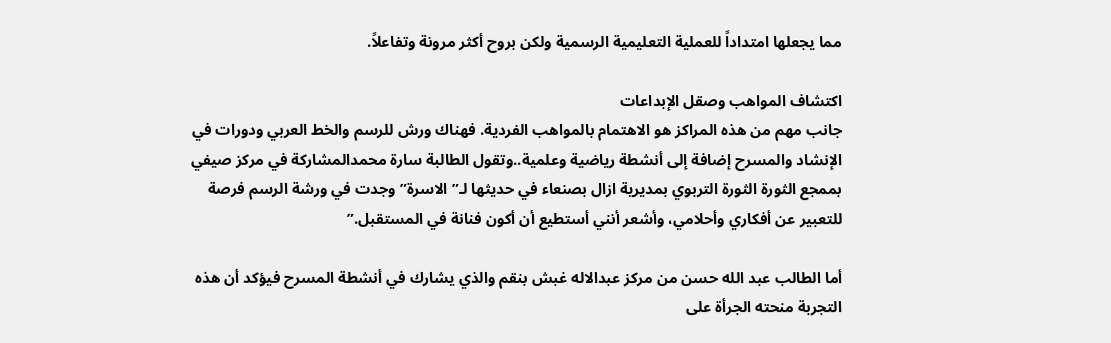مما يجعلها امتداداً للعملية التعليمية الرسمية ولكن بروح أكثر مرونة وتفاعلاً.

اكتشاف المواهب وصقل الإبداعات
جانب مهم من هذه المراكز هو الاهتمام بالمواهب الفردية. فهناك ورش للرسم والخط العربي ودورات في الإنشاد والمسرح إضافة إلى أنشطة رياضية وعلمية..وتقول الطالبة سارة محمدالمشاركة في مركز صيفي بممجع الثورة الثورة التربوي بمديرية ازال بصنعاء في حديثها لـ”الاسرة” وجدت في ورشة الرسم فرصة للتعبير عن أفكاري وأحلامي، وأشعر أنني أستطيع أن أكون فنانة في المستقبل.”

أما الطالب عبد الله حسن من مركز عبدالاله غبش بنقم والذي يشارك في أنشطة المسرح فيؤكد أن هذه التجربة منحته الجرأة على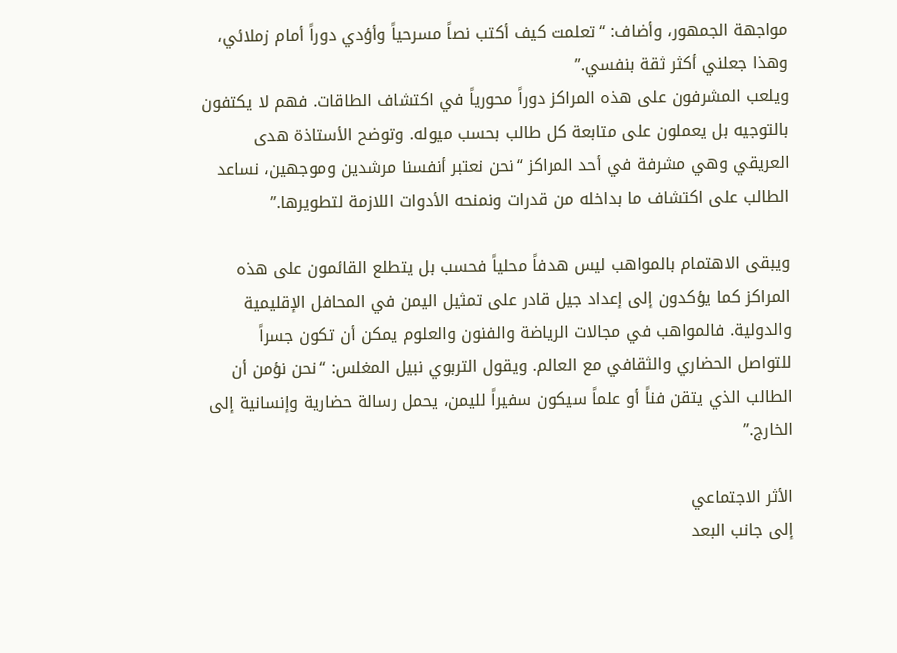مواجهة الجمهور، وأضاف: “تعلمت كيف أكتب نصاً مسرحياً وأؤدي دوراً أمام زملائي، وهذا جعلني أكثر ثقة بنفسي.”
ويلعب المشرفون على هذه المراكز دوراً محورياً في اكتشاف الطاقات. فهم لا يكتفون بالتوجيه بل يعملون على متابعة كل طالب بحسب ميوله. وتوضح الأستاذة هدى العريقي وهي مشرفة في أحد المراكز “نحن نعتبر أنفسنا مرشدين وموجهين، نساعد الطالب على اكتشاف ما بداخله من قدرات ونمنحه الأدوات اللازمة لتطويرها.”

ويبقى الاهتمام بالمواهب ليس هدفاً محلياً فحسب بل يتطلع القائمون على هذه المراكز كما يؤكدون إلى إعداد جيل قادر على تمثيل اليمن في المحافل الإقليمية والدولية. فالمواهب في مجالات الرياضة والفنون والعلوم يمكن أن تكون جسراً للتواصل الحضاري والثقافي مع العالم. ويقول التربوي نبيل المغلس: “نحن نؤمن أن الطالب الذي يتقن فناً أو علماً سيكون سفيراً لليمن، يحمل رسالة حضارية وإنسانية إلى الخارج.”

الأثر الاجتماعي
إلى جانب البعد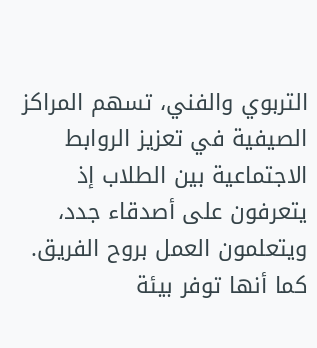التربوي والفني، تسهم المراكز الصيفية في تعزيز الروابط الاجتماعية بين الطلاب إذ يتعرفون على أصدقاء جدد، ويتعلمون العمل بروح الفريق. كما أنها توفر بيئة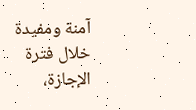آمنة ومفيدة خلال فترة الإجازة،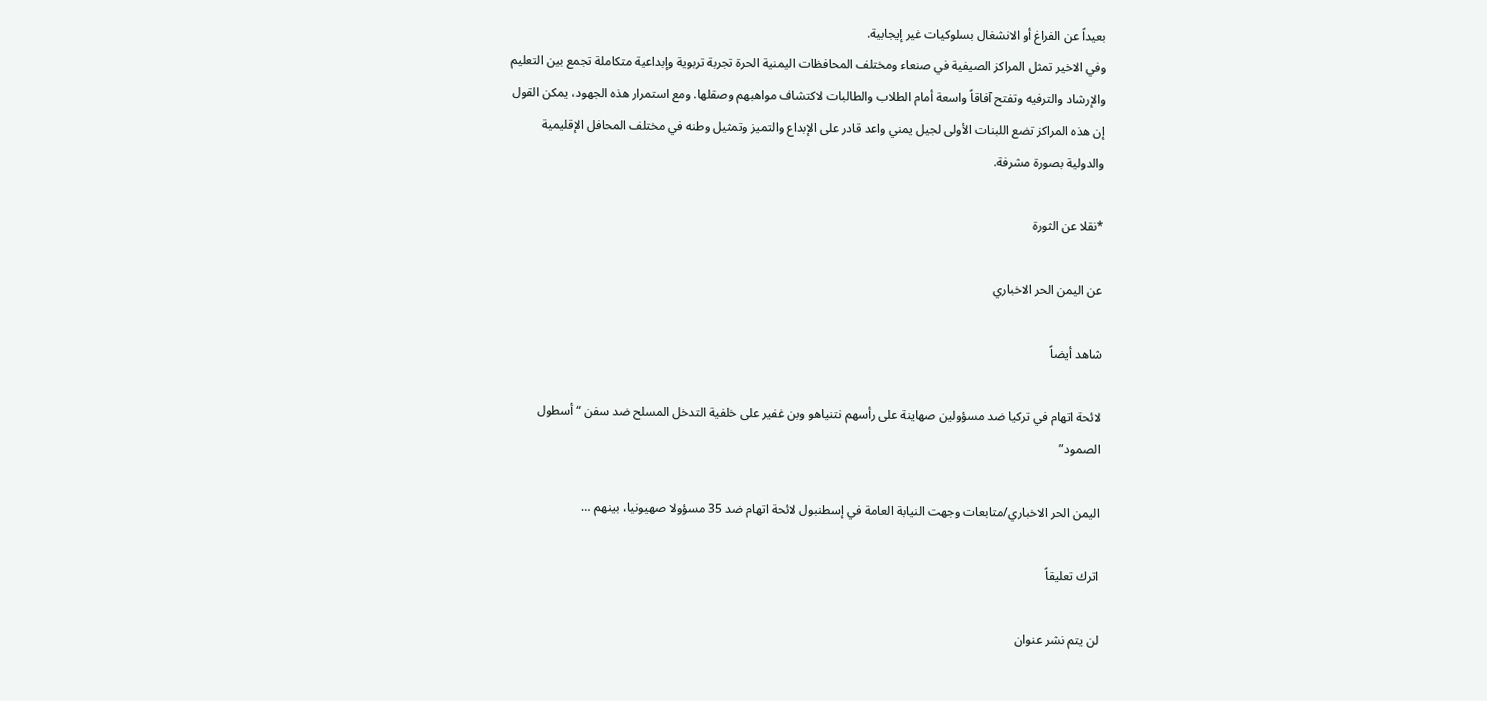بعيداً عن الفراغ أو الانشغال بسلوكيات غير إيجابية.
وفي الاخير تمثل المراكز الصيفية في صنعاء ومختلف المحافظات اليمنية الحرة تجربة تربوية وإبداعية متكاملة تجمع بين التعليم والإرشاد والترفيه وتفتح آفاقاً واسعة أمام الطلاب والطالبات لاكتشاف مواهبهم وصقلها. ومع استمرار هذه الجهود، يمكن القول إن هذه المراكز تضع اللبنات الأولى لجيل يمني واعد قادر على الإبداع والتميز وتمثيل وطنه في مختلف المحافل الإقليمية والدولية بصورة مشرفة.

*نقلا عن الثورة

عن اليمن الحر الاخباري

شاهد أيضاً

لائحة اتهام في تركيا ضد مسؤولين صهاينة على رأسهم نتنياهو وبن غفير على خلفية التدخل المسلح ضد سفن “أسطول الصمود”

اليمن الحر الاخباري/متابعات وجهت النيابة العامة في إسطنبول لائحة اتهام ضد 35 مسؤولا صهيونيا، بينهم …

اترك تعليقاً

لن يتم نشر عنوان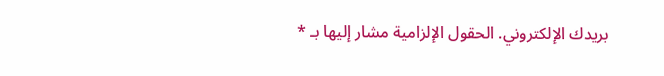بريدك الإلكتروني. الحقول الإلزامية مشار إليها بـ *